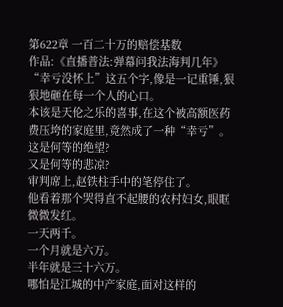第622章 一百二十万的赔偿基数
作品:《直播普法:弹幕问我法海判几年》 “幸亏没怀上”这五个字,像是一记重锤,狠狠地砸在每一个人的心口。
本该是天伦之乐的喜事,在这个被高额医药费压垮的家庭里,竟然成了一种“幸亏”。
这是何等的绝望?
又是何等的悲凉?
审判席上,赵铁柱手中的笔停住了。
他看着那个哭得直不起腰的农村妇女,眼眶微微发红。
一天两千。
一个月就是六万。
半年就是三十六万。
哪怕是江城的中产家庭,面对这样的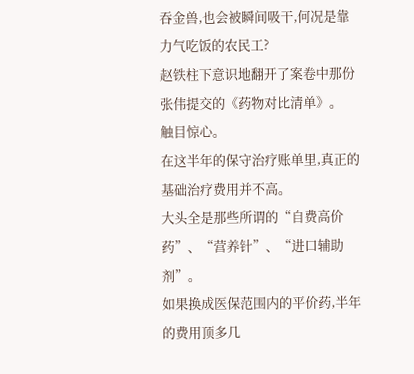吞金兽,也会被瞬间吸干,何况是靠力气吃饭的农民工?
赵铁柱下意识地翻开了案卷中那份张伟提交的《药物对比清单》。
触目惊心。
在这半年的保守治疗账单里,真正的基础治疗费用并不高。
大头全是那些所谓的“自费高价药”、“营养针”、“进口辅助剂”。
如果换成医保范围内的平价药,半年的费用顶多几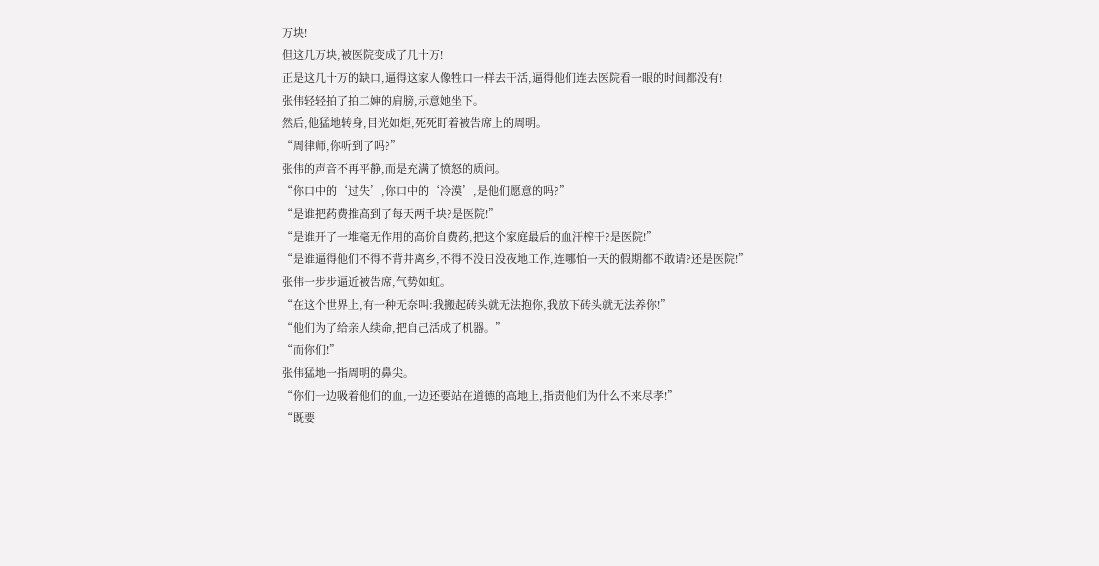万块!
但这几万块,被医院变成了几十万!
正是这几十万的缺口,逼得这家人像牲口一样去干活,逼得他们连去医院看一眼的时间都没有!
张伟轻轻拍了拍二婶的肩膀,示意她坐下。
然后,他猛地转身,目光如炬,死死盯着被告席上的周明。
“周律师,你听到了吗?”
张伟的声音不再平静,而是充满了愤怒的质问。
“你口中的‘过失’,你口中的‘冷漠’,是他们愿意的吗?”
“是谁把药费推高到了每天两千块?是医院!”
“是谁开了一堆毫无作用的高价自费药,把这个家庭最后的血汗榨干?是医院!”
“是谁逼得他们不得不背井离乡,不得不没日没夜地工作,连哪怕一天的假期都不敢请?还是医院!”
张伟一步步逼近被告席,气势如虹。
“在这个世界上,有一种无奈叫:我搬起砖头就无法抱你,我放下砖头就无法养你!”
“他们为了给亲人续命,把自己活成了机器。”
“而你们!”
张伟猛地一指周明的鼻尖。
“你们一边吸着他们的血,一边还要站在道德的高地上,指责他们为什么不来尽孝!”
“既要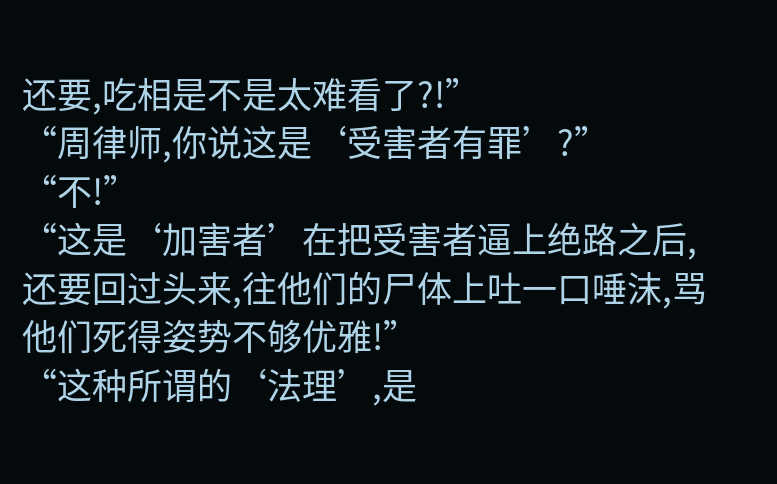还要,吃相是不是太难看了?!”
“周律师,你说这是‘受害者有罪’?”
“不!”
“这是‘加害者’在把受害者逼上绝路之后,还要回过头来,往他们的尸体上吐一口唾沫,骂他们死得姿势不够优雅!”
“这种所谓的‘法理’,是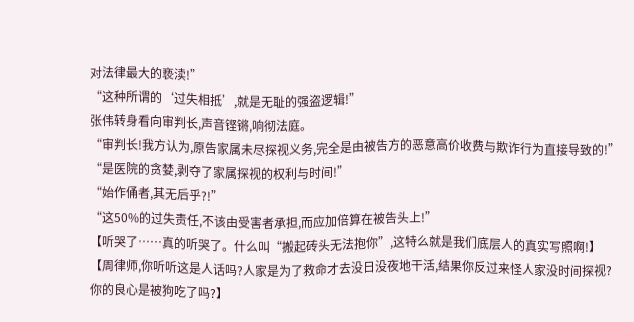对法律最大的亵渎!”
“这种所谓的‘过失相抵’,就是无耻的强盗逻辑!”
张伟转身看向审判长,声音铿锵,响彻法庭。
“审判长!我方认为,原告家属未尽探视义务,完全是由被告方的恶意高价收费与欺诈行为直接导致的!”
“是医院的贪婪,剥夺了家属探视的权利与时间!”
“始作俑者,其无后乎?!”
“这50%的过失责任,不该由受害者承担,而应加倍算在被告头上!”
【听哭了……真的听哭了。什么叫“搬起砖头无法抱你”,这特么就是我们底层人的真实写照啊!】
【周律师,你听听这是人话吗?人家是为了救命才去没日没夜地干活,结果你反过来怪人家没时间探视?你的良心是被狗吃了吗?】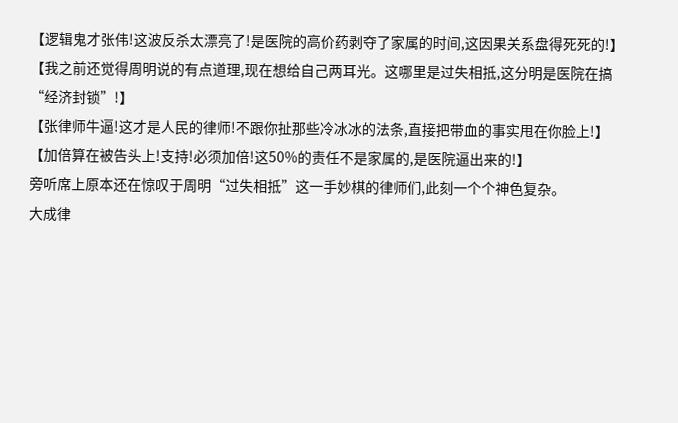【逻辑鬼才张伟!这波反杀太漂亮了!是医院的高价药剥夺了家属的时间,这因果关系盘得死死的!】
【我之前还觉得周明说的有点道理,现在想给自己两耳光。这哪里是过失相抵,这分明是医院在搞“经济封锁”!】
【张律师牛逼!这才是人民的律师!不跟你扯那些冷冰冰的法条,直接把带血的事实甩在你脸上!】
【加倍算在被告头上!支持!必须加倍!这50%的责任不是家属的,是医院逼出来的!】
旁听席上原本还在惊叹于周明“过失相抵”这一手妙棋的律师们,此刻一个个神色复杂。
大成律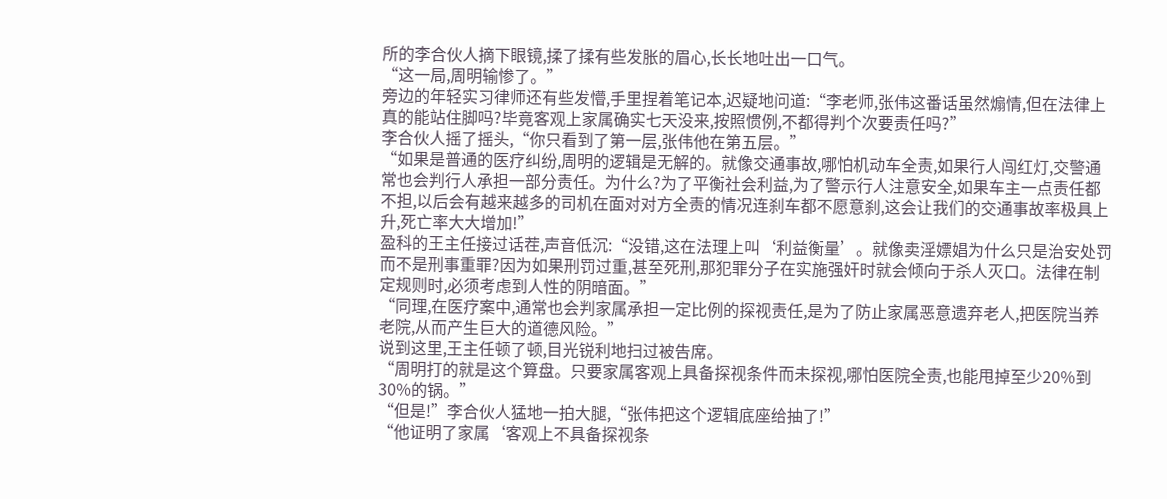所的李合伙人摘下眼镜,揉了揉有些发胀的眉心,长长地吐出一口气。
“这一局,周明输惨了。”
旁边的年轻实习律师还有些发懵,手里捏着笔记本,迟疑地问道:“李老师,张伟这番话虽然煽情,但在法律上真的能站住脚吗?毕竟客观上家属确实七天没来,按照惯例,不都得判个次要责任吗?”
李合伙人摇了摇头,“你只看到了第一层,张伟他在第五层。”
“如果是普通的医疗纠纷,周明的逻辑是无解的。就像交通事故,哪怕机动车全责,如果行人闯红灯,交警通常也会判行人承担一部分责任。为什么?为了平衡社会利益,为了警示行人注意安全,如果车主一点责任都不担,以后会有越来越多的司机在面对对方全责的情况连刹车都不愿意刹,这会让我们的交通事故率极具上升,死亡率大大增加!”
盈科的王主任接过话茬,声音低沉:“没错,这在法理上叫‘利益衡量’。就像卖淫嫖娼为什么只是治安处罚而不是刑事重罪?因为如果刑罚过重,甚至死刑,那犯罪分子在实施强奸时就会倾向于杀人灭口。法律在制定规则时,必须考虑到人性的阴暗面。”
“同理,在医疗案中,通常也会判家属承担一定比例的探视责任,是为了防止家属恶意遗弃老人,把医院当养老院,从而产生巨大的道德风险。”
说到这里,王主任顿了顿,目光锐利地扫过被告席。
“周明打的就是这个算盘。只要家属客观上具备探视条件而未探视,哪怕医院全责,也能甩掉至少20%到30%的锅。”
“但是!”李合伙人猛地一拍大腿,“张伟把这个逻辑底座给抽了!”
“他证明了家属‘客观上不具备探视条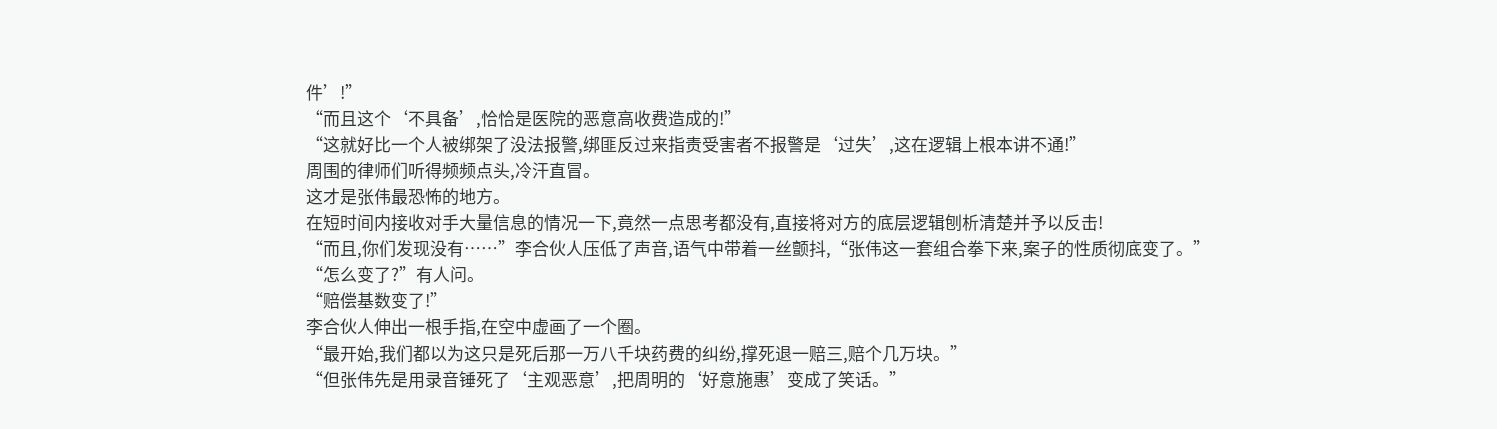件’!”
“而且这个‘不具备’,恰恰是医院的恶意高收费造成的!”
“这就好比一个人被绑架了没法报警,绑匪反过来指责受害者不报警是‘过失’,这在逻辑上根本讲不通!”
周围的律师们听得频频点头,冷汗直冒。
这才是张伟最恐怖的地方。
在短时间内接收对手大量信息的情况一下,竟然一点思考都没有,直接将对方的底层逻辑刨析清楚并予以反击!
“而且,你们发现没有……”李合伙人压低了声音,语气中带着一丝颤抖,“张伟这一套组合拳下来,案子的性质彻底变了。”
“怎么变了?”有人问。
“赔偿基数变了!”
李合伙人伸出一根手指,在空中虚画了一个圈。
“最开始,我们都以为这只是死后那一万八千块药费的纠纷,撑死退一赔三,赔个几万块。”
“但张伟先是用录音锤死了‘主观恶意’,把周明的‘好意施惠’变成了笑话。”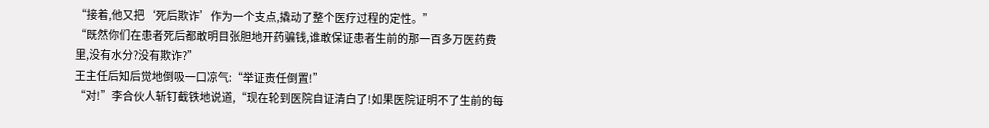“接着,他又把‘死后欺诈’作为一个支点,撬动了整个医疗过程的定性。”
“既然你们在患者死后都敢明目张胆地开药骗钱,谁敢保证患者生前的那一百多万医药费里,没有水分?没有欺诈?”
王主任后知后觉地倒吸一口凉气:“举证责任倒置!”
“对!”李合伙人斩钉截铁地说道,“现在轮到医院自证清白了!如果医院证明不了生前的每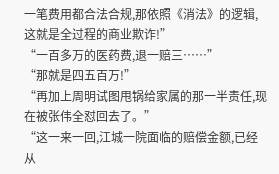一笔费用都合法合规,那依照《消法》的逻辑,这就是全过程的商业欺诈!”
“一百多万的医药费,退一赔三……”
“那就是四五百万!”
“再加上周明试图甩锅给家属的那一半责任,现在被张伟全怼回去了。”
“这一来一回,江城一院面临的赔偿金额,已经从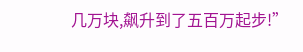几万块,飙升到了五百万起步!”